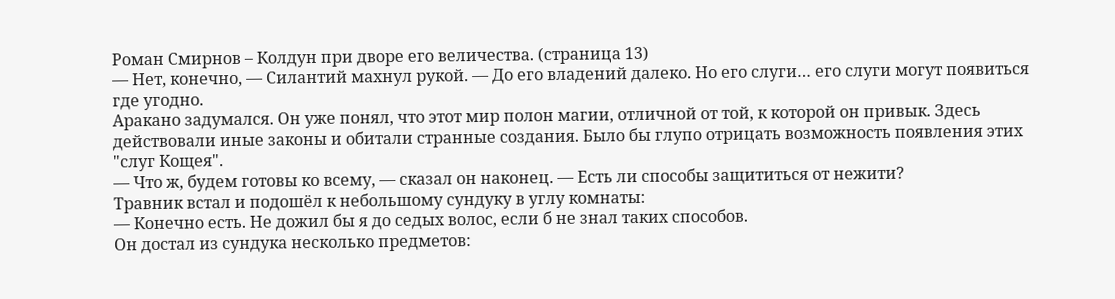Роман Смирнов – Колдун при дворе его величества. (страница 13)
— Нет, конечно, — Силантий махнул рукой. — До его владений далеко. Но его слуги… его слуги могут появиться где угодно.
Аракано задумался. Он уже понял, что этот мир полон магии, отличной от той, к которой он привык. Здесь действовали иные законы и обитали странные создания. Было бы глупо отрицать возможность появления этих "слуг Кощея".
— Что ж, будем готовы ко всему, — сказал он наконец. — Есть ли способы защититься от нежити?
Травник встал и подошёл к небольшому сундуку в углу комнаты:
— Конечно есть. Не дожил бы я до седых волос, если б не знал таких способов.
Он достал из сундука несколько предметов: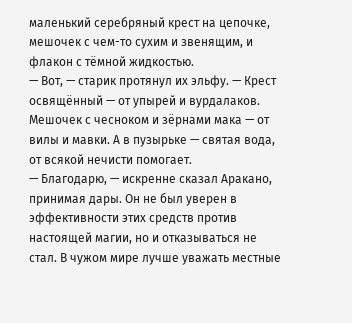маленький серебряный крест на цепочке, мешочек с чем-то сухим и звенящим, и флакон с тёмной жидкостью.
— Вот, — старик протянул их эльфу. — Крест освящённый — от упырей и вурдалаков. Мешочек с чесноком и зёрнами мака — от вилы и мавки. А в пузырьке — святая вода, от всякой нечисти помогает.
— Благодарю, — искренне сказал Аракано, принимая дары. Он не был уверен в эффективности этих средств против настоящей магии, но и отказываться не стал. В чужом мире лучше уважать местные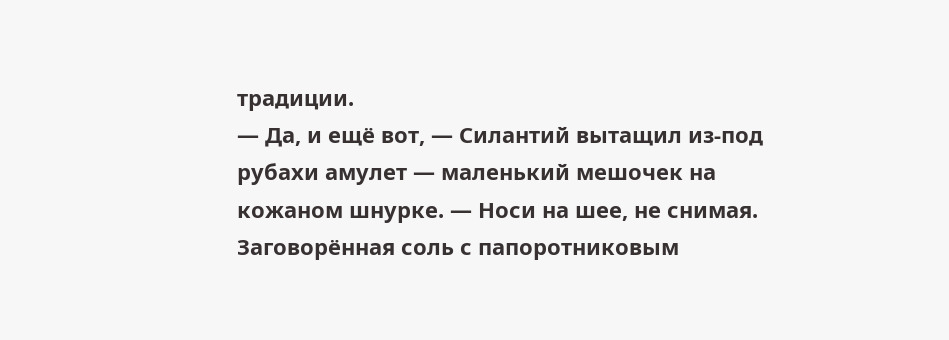традиции.
— Да, и ещё вот, — Силантий вытащил из-под рубахи амулет — маленький мешочек на кожаном шнурке. — Носи на шее, не снимая. Заговорённая соль с папоротниковым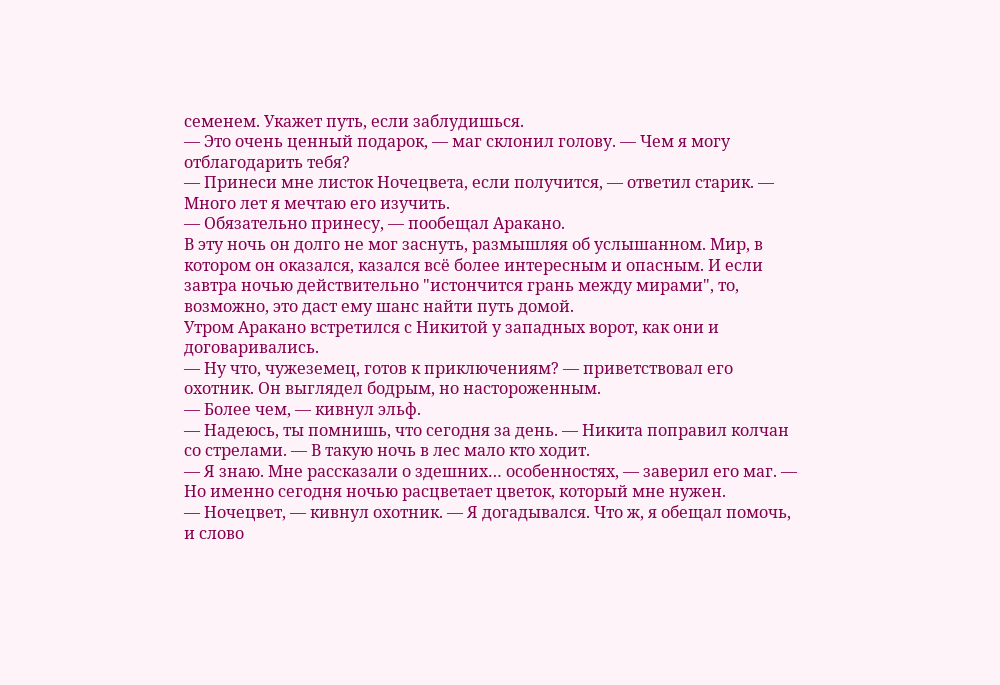семенем. Укажет путь, если заблудишься.
— Это очень ценный подарок, — маг склонил голову. — Чем я могу отблагодарить тебя?
— Принеси мне листок Ночецвета, если получится, — ответил старик. — Много лет я мечтаю его изучить.
— Обязательно принесу, — пообещал Аракано.
В эту ночь он долго не мог заснуть, размышляя об услышанном. Мир, в котором он оказался, казался всё более интересным и опасным. И если завтра ночью действительно "истончится грань между мирами", то, возможно, это даст ему шанс найти путь домой.
Утром Аракано встретился с Никитой у западных ворот, как они и договаривались.
— Ну что, чужеземец, готов к приключениям? — приветствовал его охотник. Он выглядел бодрым, но настороженным.
— Более чем, — кивнул эльф.
— Надеюсь, ты помнишь, что сегодня за день. — Никита поправил колчан со стрелами. — В такую ночь в лес мало кто ходит.
— Я знаю. Мне рассказали о здешних… особенностях, — заверил его маг. — Но именно сегодня ночью расцветает цветок, который мне нужен.
— Ночецвет, — кивнул охотник. — Я догадывался. Что ж, я обещал помочь, и слово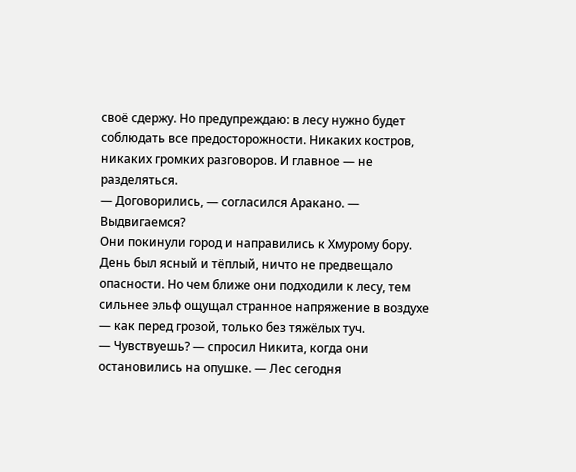своё сдержу. Но предупреждаю: в лесу нужно будет соблюдать все предосторожности. Никаких костров, никаких громких разговоров. И главное — не разделяться.
— Договорились, — согласился Аракано. — Выдвигаемся?
Они покинули город и направились к Хмурому бору. День был ясный и тёплый, ничто не предвещало опасности. Но чем ближе они подходили к лесу, тем сильнее эльф ощущал странное напряжение в воздухе — как перед грозой, только без тяжёлых туч.
— Чувствуешь? — спросил Никита, когда они остановились на опушке. — Лес сегодня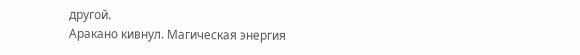другой.
Аракано кивнул. Магическая энергия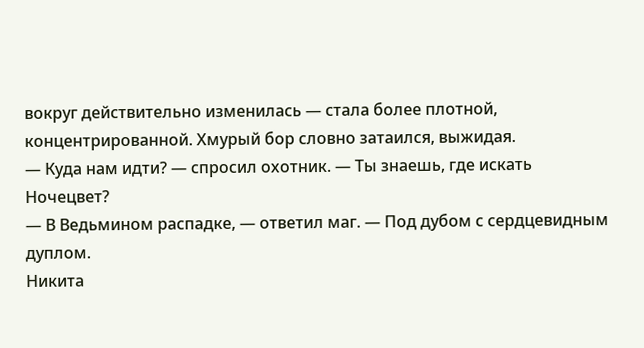вокруг действительно изменилась — стала более плотной, концентрированной. Хмурый бор словно затаился, выжидая.
— Куда нам идти? — спросил охотник. — Ты знаешь, где искать Ночецвет?
— В Ведьмином распадке, — ответил маг. — Под дубом с сердцевидным дуплом.
Никита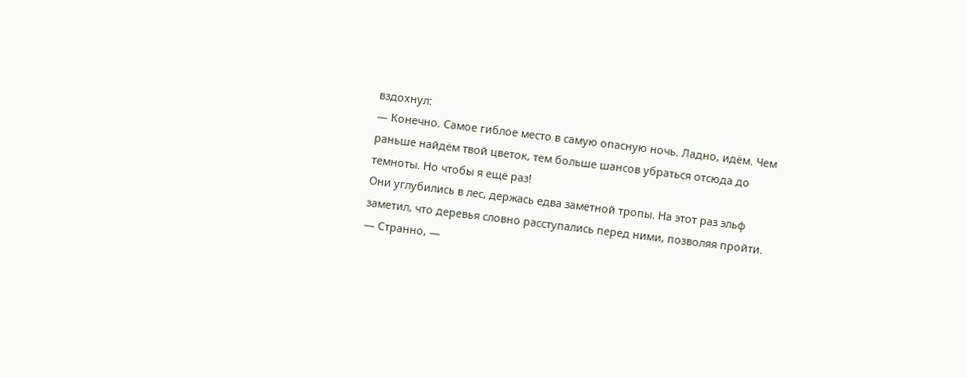вздохнул:
— Конечно. Самое гиблое место в самую опасную ночь. Ладно, идём. Чем раньше найдём твой цветок, тем больше шансов убраться отсюда до темноты. Но чтобы я ещё раз!
Они углубились в лес, держась едва заметной тропы. На этот раз эльф заметил, что деревья словно расступались перед ними, позволяя пройти.
— Странно, —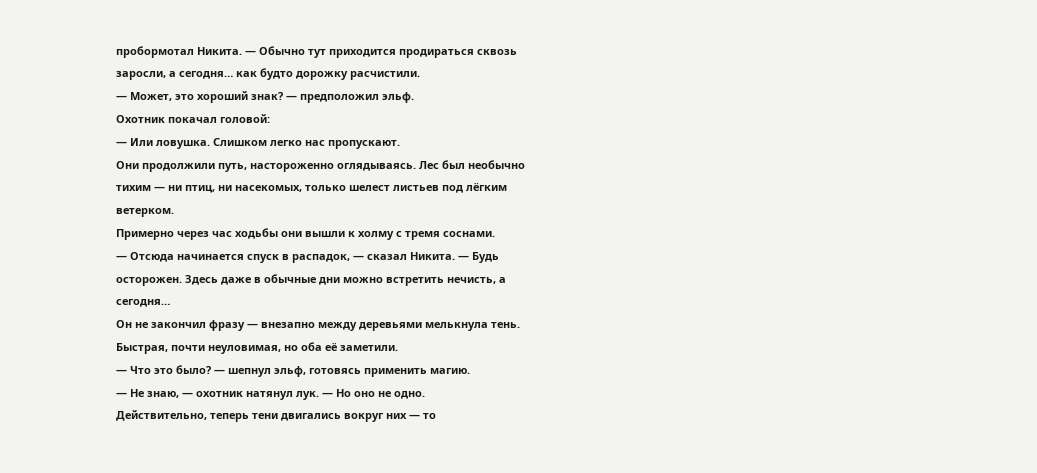пробормотал Никита. — Обычно тут приходится продираться сквозь заросли, а сегодня… как будто дорожку расчистили.
— Может, это хороший знак? — предположил эльф.
Охотник покачал головой:
— Или ловушка. Слишком легко нас пропускают.
Они продолжили путь, настороженно оглядываясь. Лес был необычно тихим — ни птиц, ни насекомых, только шелест листьев под лёгким ветерком.
Примерно через час ходьбы они вышли к холму с тремя соснами.
— Отсюда начинается спуск в распадок, — сказал Никита. — Будь осторожен. Здесь даже в обычные дни можно встретить нечисть, а сегодня…
Он не закончил фразу — внезапно между деревьями мелькнула тень. Быстрая, почти неуловимая, но оба её заметили.
— Что это было? — шепнул эльф, готовясь применить магию.
— Не знаю, — охотник натянул лук. — Но оно не одно.
Действительно, теперь тени двигались вокруг них — то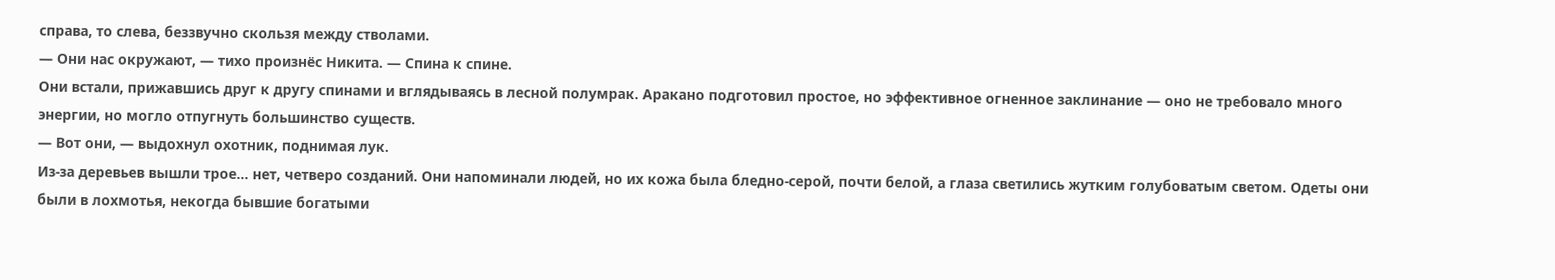справа, то слева, беззвучно скользя между стволами.
— Они нас окружают, — тихо произнёс Никита. — Спина к спине.
Они встали, прижавшись друг к другу спинами и вглядываясь в лесной полумрак. Аракано подготовил простое, но эффективное огненное заклинание — оно не требовало много энергии, но могло отпугнуть большинство существ.
— Вот они, — выдохнул охотник, поднимая лук.
Из-за деревьев вышли трое… нет, четверо созданий. Они напоминали людей, но их кожа была бледно-серой, почти белой, а глаза светились жутким голубоватым светом. Одеты они были в лохмотья, некогда бывшие богатыми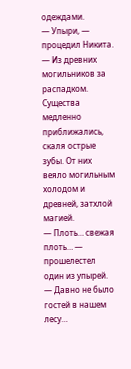одеждами.
— Упыри, — процедил Никита. — Из древних могильников за распадком.
Существа медленно приближались, скаля острые зубы. От них веяло могильным холодом и древней, затхлой магией.
— Плоть… свежая плоть… — прошелестел один из упырей. — Давно не было гостей в нашем лесу…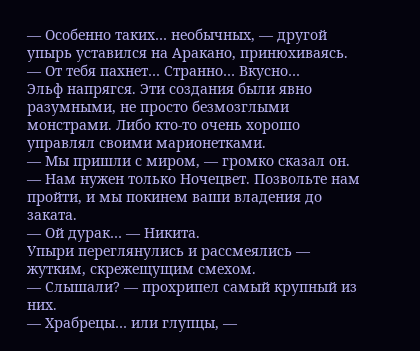— Особенно таких… необычных, — другой упырь уставился на Аракано, принюхиваясь. — От тебя пахнет… Странно… Вкусно…
Эльф напрягся. Эти создания были явно разумными, не просто безмозглыми монстрами. Либо кто-то очень хорошо управлял своими марионетками.
— Мы пришли с миром, — громко сказал он. — Нам нужен только Ночецвет. Позвольте нам пройти, и мы покинем ваши владения до заката.
— Ой дурак… — Никита.
Упыри переглянулись и рассмеялись — жутким, скрежещущим смехом.
— Слышали? — прохрипел самый крупный из них.
— Храбрецы… или глупцы, —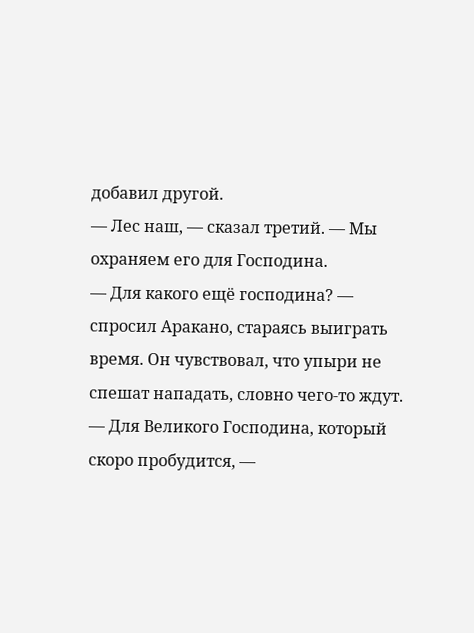добавил другой.
— Лес наш, — сказал третий. — Мы охраняем его для Господина.
— Для какого ещё господина? — спросил Аракано, стараясь выиграть время. Он чувствовал, что упыри не спешат нападать, словно чего-то ждут.
— Для Великого Господина, который скоро пробудится, —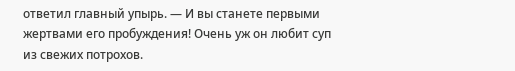ответил главный упырь. — И вы станете первыми жертвами его пробуждения! Очень уж он любит суп из свежих потрохов.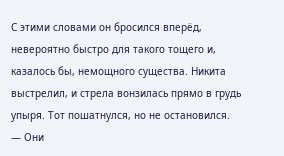С этими словами он бросился вперёд, невероятно быстро для такого тощего и, казалось бы, немощного существа. Никита выстрелил, и стрела вонзилась прямо в грудь упыря. Тот пошатнулся, но не остановился.
— Они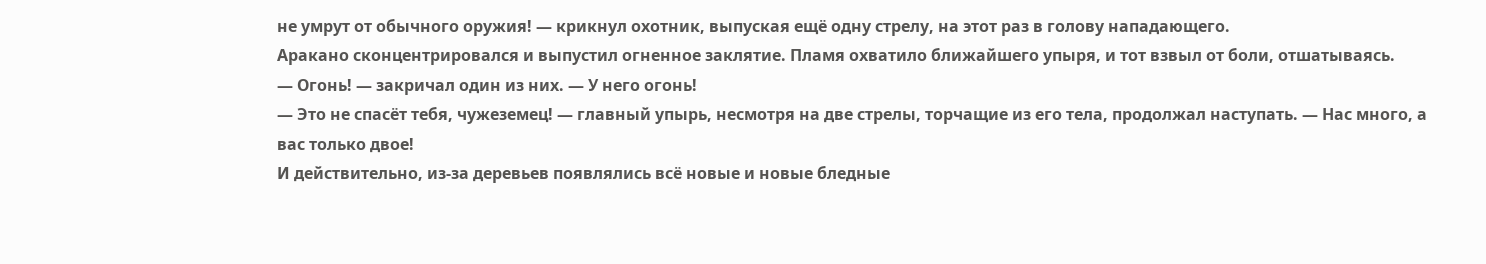не умрут от обычного оружия! — крикнул охотник, выпуская ещё одну стрелу, на этот раз в голову нападающего.
Аракано сконцентрировался и выпустил огненное заклятие. Пламя охватило ближайшего упыря, и тот взвыл от боли, отшатываясь.
— Огонь! — закричал один из них. — У него огонь!
— Это не спасёт тебя, чужеземец! — главный упырь, несмотря на две стрелы, торчащие из его тела, продолжал наступать. — Нас много, а вас только двое!
И действительно, из-за деревьев появлялись всё новые и новые бледные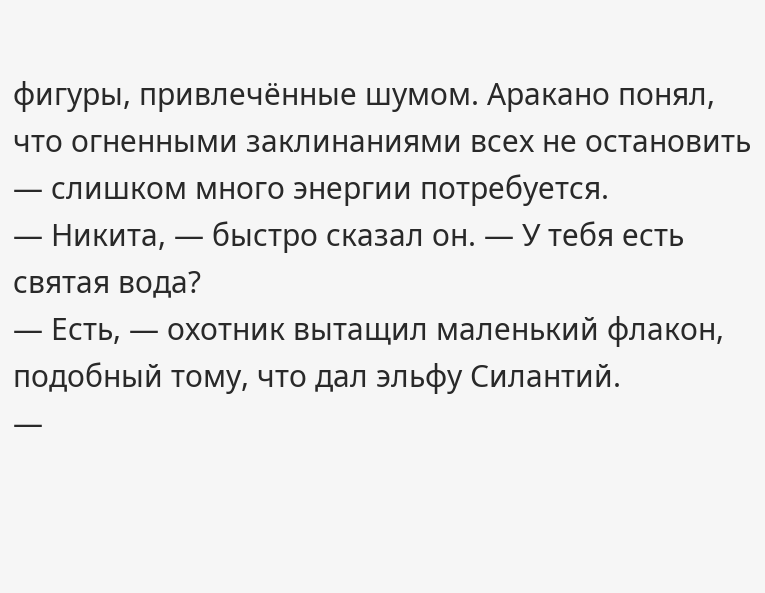фигуры, привлечённые шумом. Аракано понял, что огненными заклинаниями всех не остановить — слишком много энергии потребуется.
— Никита, — быстро сказал он. — У тебя есть святая вода?
— Есть, — охотник вытащил маленький флакон, подобный тому, что дал эльфу Силантий.
—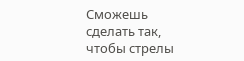Сможешь сделать так, чтобы стрелы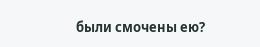были смочены ею?